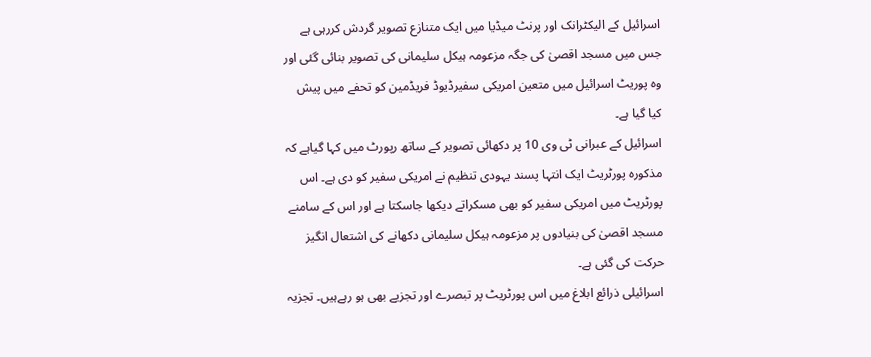اسرائیل کے الیکٹرانک اور پرنٹ میڈیا میں ایک متنازع تصویر گردش کررہی ہے جس میں مسجد اقصیٰ کی جگہ مزعومہ ہیکل سلیمانی کی تصویر بنائی گئی اور وہ پوریٹ اسرائیل میں متعین امریکی سفیرڈیوڈ فریڈمین کو تحفے میں پیش کیا گیا ہے۔
اسرائیل کے عبرانی ٹی وی 10 پر دکھائی تصویر کے ساتھ رپورٹ میں کہا گیاہے کہ مذکورہ پورٹریٹ ایک انتہا پسند یہودی تنظیم نے امریکی سفیر کو دی ہے۔ اس پورٹریٹ میں امریکی سفیر کو بھی مسکراتے دیکھا جاسکتا ہے اور اس کے سامنے مسجد اقصیٰ کی بنیادوں پر مزعومہ ہیکل سلیمانی دکھانے کی اشتعال انگیز حرکت کی گئی ہے۔
اسرائیلی ذرائع ابلاغ میں اس پورٹریٹ پر تبصرے اور تجزیے بھی ہو رہےہیں۔ تجزیہ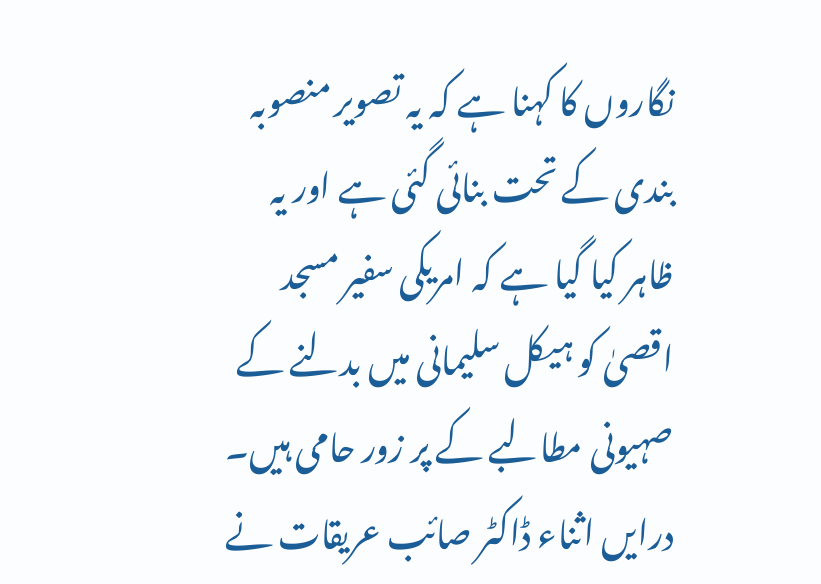نگاروں کا کہنا ہے کہ یہ تصویر منصوبہ بندی کے تحت بنائی گئی ہے اور یہ ظاہر کیا گیا ہے کہ امریکی سفیر مسجد اقصیٰ کو ہیکل سلیمانی میں بدلنے کے صہیونی مطالبے کے پر زور حامی ہیں۔
درایں اثناء ڈاکٹر صائب عریقات نے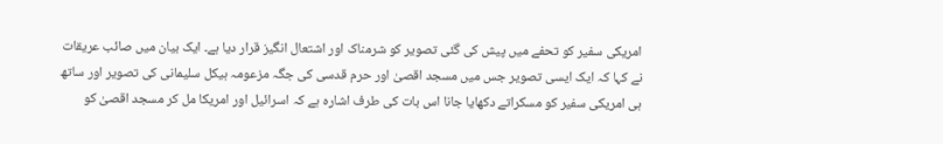امریکی سفیر کو تحفے میں پیش کی گئی تصویر کو شرمناک اور اشتعال انگیز قرار دیا ہے۔ ایک بیان میں صائب عریقات نے کہا کہ ایک ایسی تصویر جس میں مسجد اقصیٰ اور حرم قدسی کی جگہ مزعومہ ہیکل سلیمانی کی تصویر اور ساتھ ہی امریکی سفیر کو مسکراتے دکھایا جانا اس بات کی طرف اشارہ ہے کہ اسرائیل اور امریکا مل کر مسجد اقصیٰ کو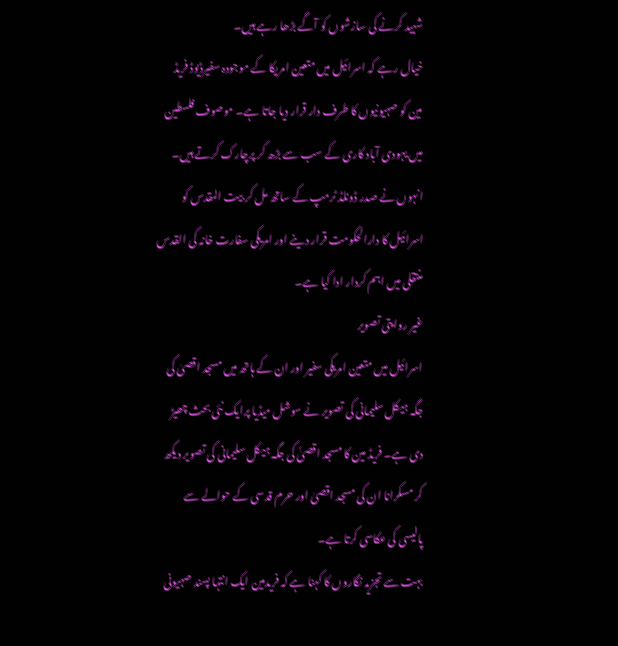شہید کرنے کی سازشوں کو آگے بڑھا رہے ہیں۔
خیال رہے کہ اسرائیل میں متعین امریکا کے موجودہ سفیرڈیوڈ فریڈ مین کو صہیونیوں کا طرف دار قرار دیا جاتا ہے۔ موصوف فلسطین میں یہودی آباد کاری کے سب سے بڑھ کر پرچارک کرتے ہیں۔ انہوں نے صدر ڈونلڈ ٹرمپ کے ساتھ مل کر بیت المقدس کو اسرائیل کا دارالحکومت قرار دینے اور امریکی سفارت خانہ کی القدس منتقلی میں اہم کردار ادا کیا ہے۔
غیر روایتی تصویر
اسرائیل میں متعین امریکی سفیر اور ان کے ہاتھ میں مسجد اقصیٰ کی جگہ ہیکل سلیمانی کی تصویر نے سوشل میڈیا پرایک نئی بحث چھیڑ دی ہے۔ فریڈ مین کا مسجد اقصیٰٗ کی جگہ ہیکل سلیمانی کی تصویر دیکھ کر مسکرانا ان کی مسجد اقصیٰ اور حرم قدسی کے حوالے سے پالیسی کی عکاسی کرتا ہے۔
بہت سے تجزیہ نگاروں کا کہنا ہے کہ فریدمین ایک انتہا پسند صہیونی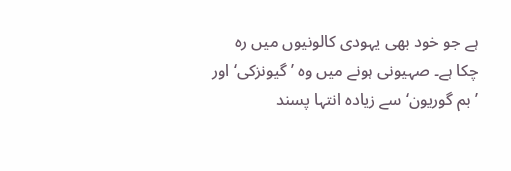ہے جو خود بھی یہودی کالونیوں میں رہ چکا ہے۔ صہیونی ہونے میں وہ ’گیونزکی‘ اور ’بم گوریون‘ سے زیادہ انتہا پسند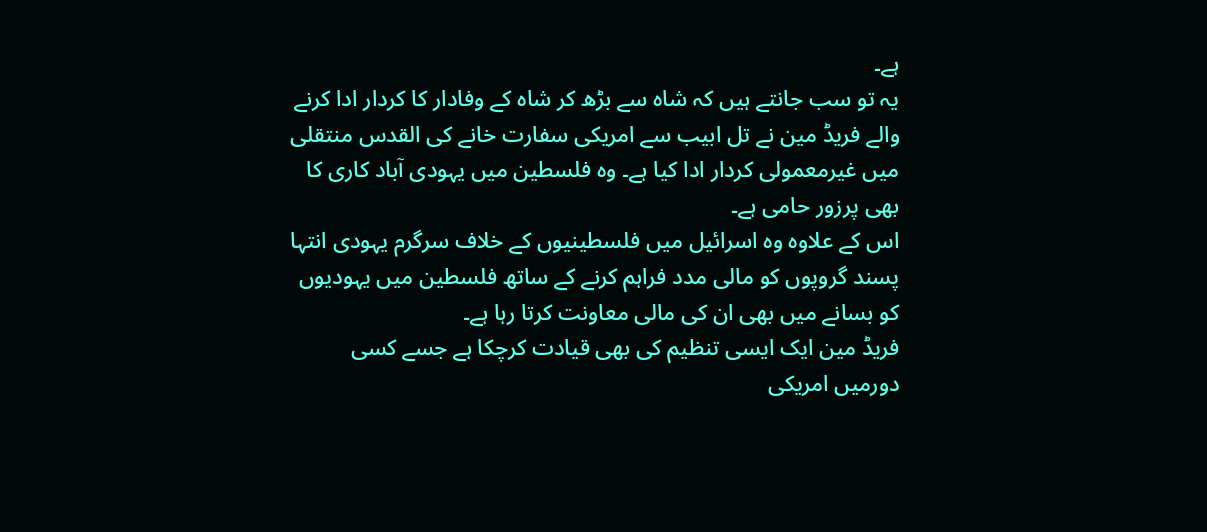ہے۔
یہ تو سب جانتے ہیں کہ شاہ سے بڑھ کر شاہ کے وفادار کا کردار ادا کرنے والے فریڈ مین نے تل ابیب سے امریکی سفارت خانے کی القدس منتقلی میں غیرمعمولی کردار ادا کیا ہے۔ وہ فلسطین میں یہودی آباد کاری کا بھی پرزور حامی ہے۔
اس کے علاوہ وہ اسرائیل میں فلسطینیوں کے خلاف سرگرم یہودی انتہا پسند گروپوں کو مالی مدد فراہم کرنے کے ساتھ فلسطین میں یہودیوں کو بسانے میں بھی ان کی مالی معاونت کرتا رہا ہے۔
فریڈ مین ایک ایسی تنظیم کی بھی قیادت کرچکا ہے جسے کسی دورمیں امریکی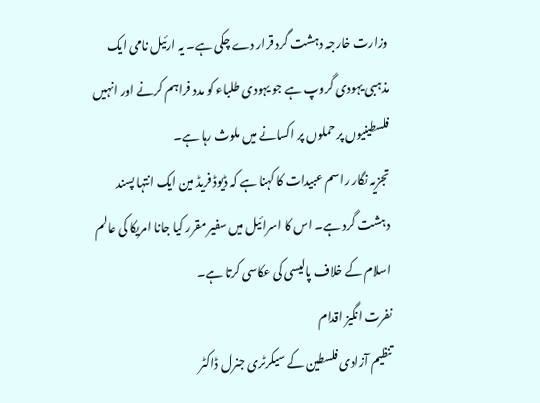وزارت خارجہ دہشت گرد قرار دے چکی ہے۔ یہ ارئیل نامی ایک مذہبی یہودی گروپ ہے جو یہودی طلباء کو مدد فراہم کرنے اور انہیں فلسطینیوں پر حملوں پر اکسانے میں ملوث رہا ہے۔
تجزیہ نگار راسم عبیدات کا کہنا ہے کہ ڈیوڈ فریڈ مین ایک انتہا پسند دہشت گرد ہے۔ اس کا اسرائیل میں سفیر مقرر کیا جانا امریکا کی عالم اسلام کے خلاف پالیسی کی عکاسی کرتا ہے۔
نفرت انگیز اقدام
تنظیم آزادی فلسطین کے سیکرٹری جنرل ڈاکٹر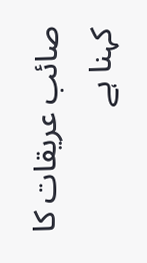صائب عریقات کا کہنا ہے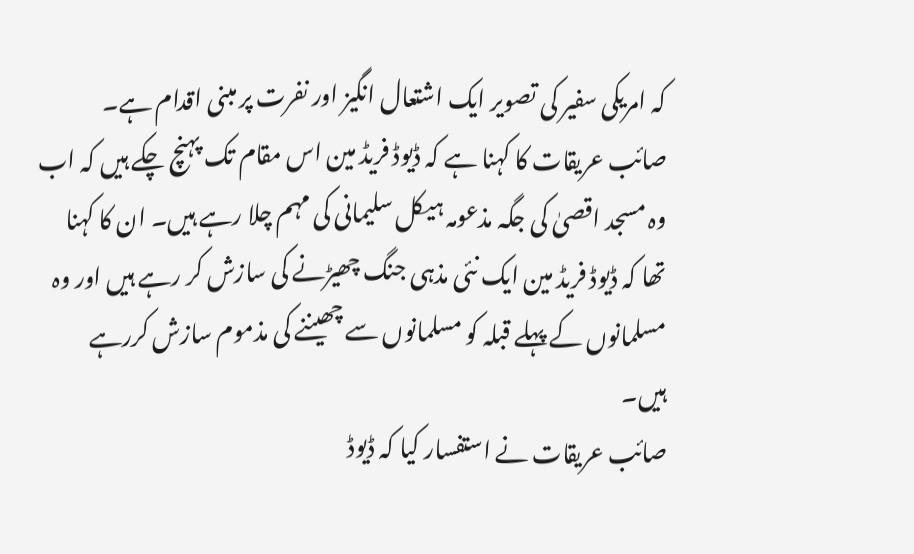کہ امریکی سفیر کی تصویر ایک اشتعال انگیز اور نفرت پر مبنی اقدام ہے۔
صائب عریقات کا کہنا ہے کہ ڈیوڈ فریڈ مین اس مقام تک پہنچ چکے ہیں کہ اب وہ مسجد اقصیٰ کی جگہ مذعومہ ہیکل سلیمانی کی مہم چلا رہے ہیں۔ ان کا کہنا تھا کہ ڈیوڈ فریڈ مین ایک نئی مذہی جنگ چھیڑنے کی سازش کر رہے ہیں اور وہ مسلمانوں کے پہلے قبلہ کو مسلمانوں سے چھیننے کی مذموم سازش کررہے ہیں۔
صائب عریقات نے استفسار کیا کہ ڈیوڈ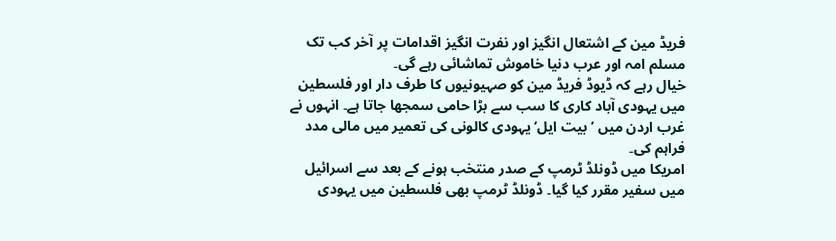فریڈ مین کے اشتعال انگیز اور نفرت انگیز اقدامات پر آخر کب تک مسلم امہ اور عرب دنیا خاموش تماشائی رہے گی۔
خیال رہے کہ ڈیوڈ فریڈ مین کو صہیونیوں کا طرف دار اور فلسطین میں یہودی آباد کاری کا سب سے بڑا حامی سمجھا جاتا ہے۔ انہوں نے غرب اردن میں ’بیت ایل‘ یہودی کالونی کی تعمیر میں مالی مدد فراہم کی۔
امریکا میں ڈونلڈ ٹرمپ کے صدر منتخب ہونے کے بعد سے اسرائیل میں سفیر مقرر کیا گیا۔ ڈونلڈ ٹرمپ بھی فلسطین میں یہودی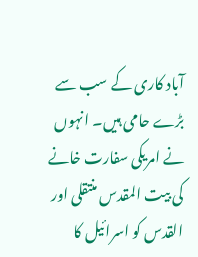آباد کاری کے سب سے بڑے حامی ہیں۔ انہوں نے امریکی سفارت خانے کی بیت المقدس منتقلی اور القدس کو اسرائیل کا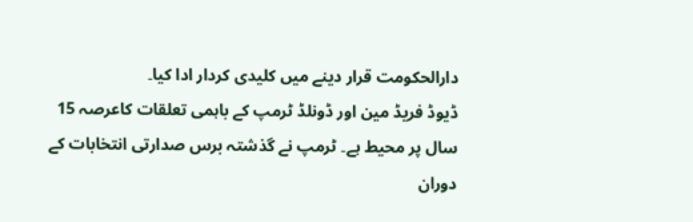دارالحکومت قرار دینے میں کلیدی کردار ادا کیا۔
ڈیوڈ فریڈ مین اور ڈونلڈ ٹرمپ کے باہمی تعلقات کاعرصہ 15 سال پر محیط ہے۔ ٹرمپ نے گذشتہ برس صدارتی انتخابات کے دوران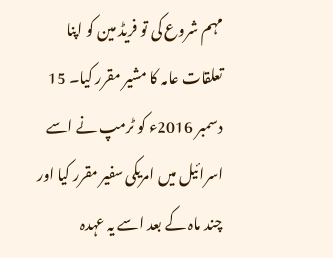مہم شروع کی تو فریڈ مین کو اپنا تعلقات عامہ کا مشیر مقرر کیا۔ 15 دسمبر 2016ء کو ٹرمپ نے اسے اسرائیل میں امریکی سفیر مقرر کیا اور چند ماہ کے بعد اسے یہ عہدہ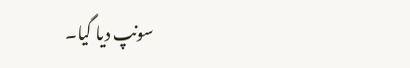سونپ دیا گیا۔